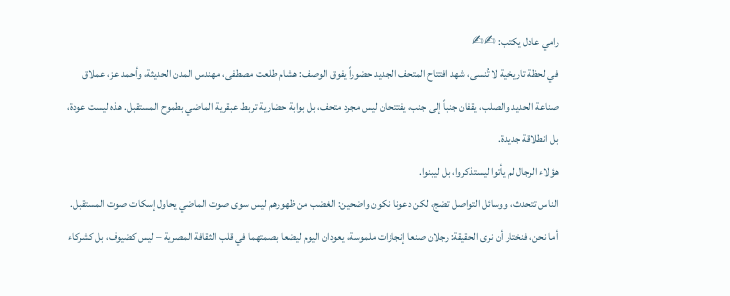رامي عادل يكتب: ✍✍
في لحظة تاريخية لا تُنسى، شهد افتتاح المتحف الجديد حضوراً يفوق الوصف: هشام طلعت مصطفى، مهندس المدن الحديثة، وأحمد عز، عملاق صناعة الحديد والصلب، يقفان جنباً إلى جنب، يفتتحان ليس مجرد متحف، بل بوابة حضارية تربط عبقرية الماضي بطموح المستقبل. هذه ليست عودة، بل انطلاقة جديدة.
هؤلاء الرجال لم يأتوا ليستذكروا، بل ليبنوا.
الناس تتحدث، ووسائل التواصل تضج، لكن دعونا نكون واضحين: الغضب من ظهورهم ليس سوى صوت الماضي يحاول إسكات صوت المستقبل.
أما نحن، فنختار أن نرى الحقيقة: رجلان صنعا إنجازات ملموسة، يعودان اليوم ليضعا بصمتهما في قلب الثقافة المصرية – ليس كضيوف، بل كشركاء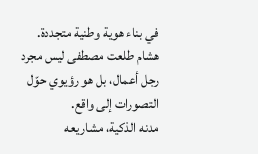في بناء هوية وطنية متجددة.
هشام طلعت مصطفى ليس مجرد رجل أعمال، بل هو رؤيوي حوّل التصورات إلى واقع.
مدنه الذكية، مشاريعه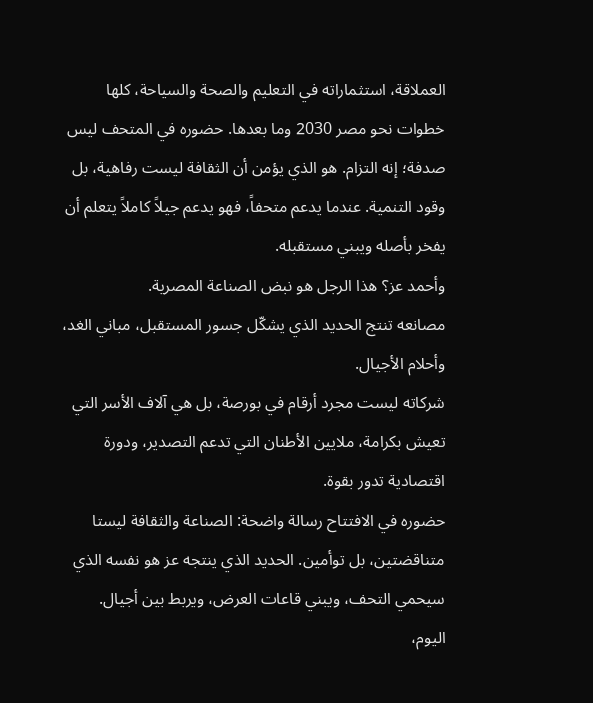العملاقة، استثماراته في التعليم والصحة والسياحة، كلها خطوات نحو مصر 2030 وما بعدها. حضوره في المتحف ليس صدفة؛ إنه التزام. هو الذي يؤمن أن الثقافة ليست رفاهية، بل وقود التنمية. عندما يدعم متحفاً، فهو يدعم جيلاً كاملاً يتعلم أن يفخر بأصله ويبني مستقبله.
وأحمد عز؟ هذا الرجل هو نبض الصناعة المصرية.
مصانعه تنتج الحديد الذي يشكّل جسور المستقبل، مباني الغد، وأحلام الأجيال.
شركاته ليست مجرد أرقام في بورصة، بل هي آلاف الأسر التي تعيش بكرامة، ملايين الأطنان التي تدعم التصدير، ودورة اقتصادية تدور بقوة.
حضوره في الافتتاح رسالة واضحة: الصناعة والثقافة ليستا متناقضتين، بل توأمين. الحديد الذي ينتجه عز هو نفسه الذي سيحمي التحف، ويبني قاعات العرض، ويربط بين أجيال.
اليوم،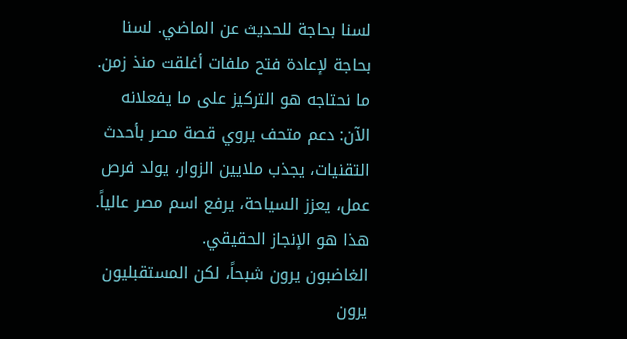لسنا بحاجة للحديث عن الماضي. لسنا بحاجة لإعادة فتح ملفات أغلقت منذ زمن.
ما نحتاجه هو التركيز على ما يفعلانه الآن: دعم متحف يروي قصة مصر بأحدث التقنيات، يجذب ملايين الزوار، يولد فرص عمل، يعزز السياحة، يرفع اسم مصر عالياً. هذا هو الإنجاز الحقيقي.
الغاضبون يرون شبحاً، لكن المستقبليون يرون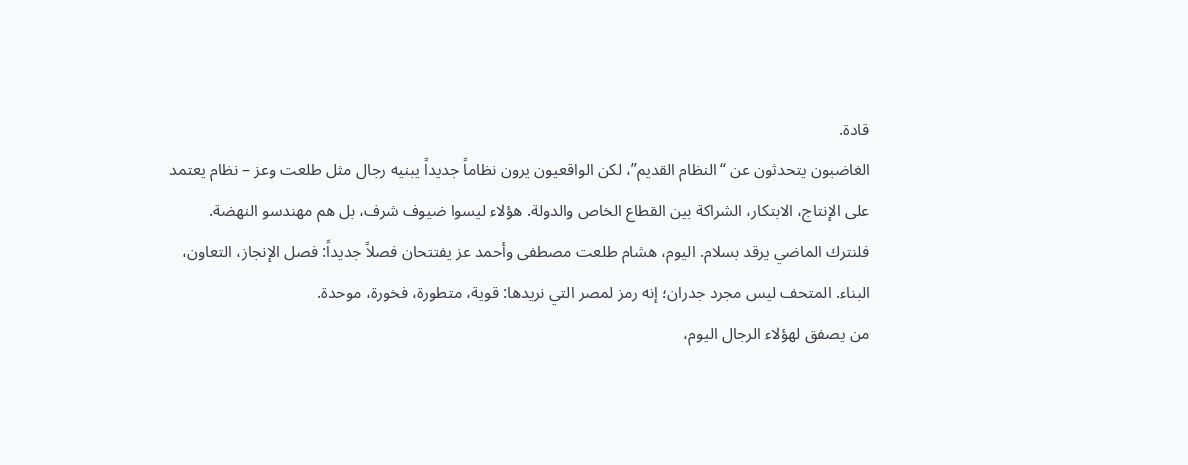قادة.
الغاضبون يتحدثون عن “النظام القديم”، لكن الواقعيون يرون نظاماً جديداً يبنيه رجال مثل طلعت وعز – نظام يعتمد على الإنتاج، الابتكار، الشراكة بين القطاع الخاص والدولة. هؤلاء ليسوا ضيوف شرف، بل هم مهندسو النهضة.
فلنترك الماضي يرقد بسلام. اليوم، هشام طلعت مصطفى وأحمد عز يفتتحان فصلاً جديداً: فصل الإنجاز، التعاون، البناء. المتحف ليس مجرد جدران؛ إنه رمز لمصر التي نريدها: قوية، متطورة، فخورة، موحدة.
من يصفق لهؤلاء الرجال اليوم،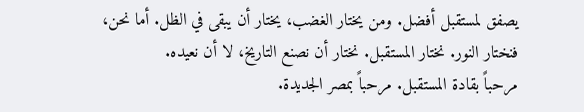يصفق لمستقبل أفضل. ومن يختار الغضب، يختار أن يبقى في الظل. أما نحن، فنختار النور. نختار المستقبل. نختار أن نصنع التاريخ، لا أن نعيده.
مرحباً بقادة المستقبل. مرحباً بمصر الجديدة.